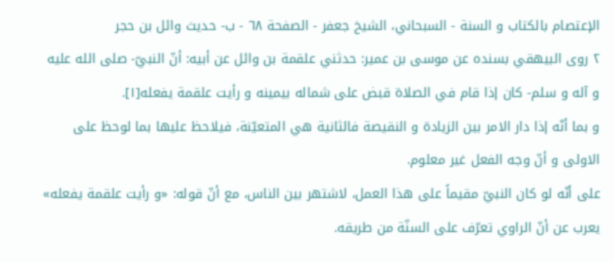الإعتصام بالكتاب و السنة - السبحاني، الشيخ جعفر - الصفحة ٦٨ - ب- حديث وائل بن حجر
٢ روى البيهقي بسنده عن موسى بن عمير: حدثني علقمة بن وائل عن أبيه: أنّ النبيّ- صلى الله عليه و آله و سلم- كان إذا قام في الصلاة قبض على شماله بيمينه و رأيت علقمة يفعله[١].
و بما أنّه إذا دار الامر بين الزيادة و النقيصة فالثانية هي المتعيّنة، فيلاحظ عليها بما لوحظ على الاولى و أنّ وجه الفعل غير معلوم.
على أنّه لو كان النبيّ مقيماً على هذا العمل، لاشتهر بين الناس، مع أنّ قوله: «و رأيت علقمة يفعله» يعرب عن أنّ الراوي تعرّف على السنّة من طريقه.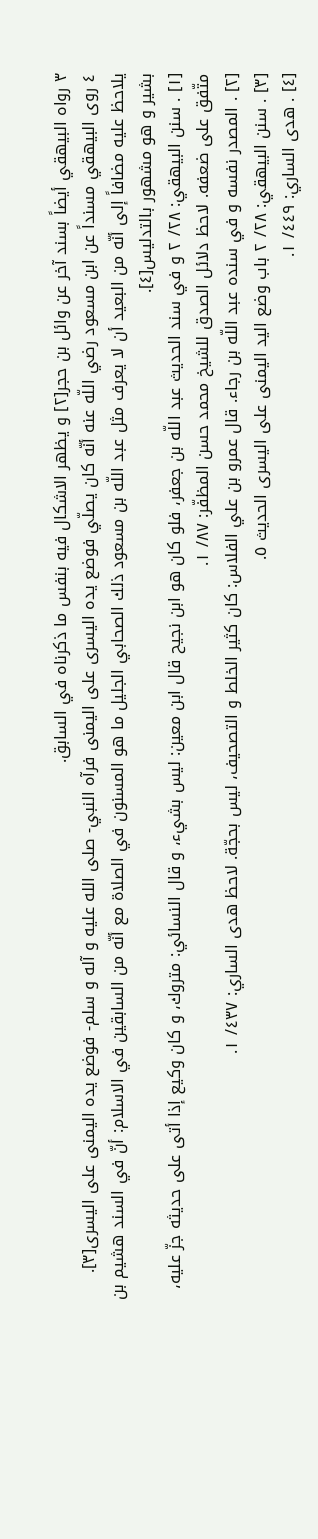٣ رواه البيهقي أيضاً بسند آخر عن وائل بن حجر[٢] و يظهر الاشكال فيه بنفس ما ذكرناه في السابق.
٤ روى البيهقي مسنداً عن ابن مسعود رضي اللّه عنه أنّه كان يصلّي فوضع يده اليسرى على اليمنى فرآه النبي- صلى الله عليه و آله و سلم- فوضع يده اليمنى على اليسرى[٣].
يلاحظ عليه مضافاً إلى أنّه من البعيد أن لا يعرف مثل عبد اللّه بن مسعود ذلك الصحابي الجليل ما هو المسنون في الصلاة مع أنّه من السابقين في الاسلام: أنّ في السند هشيم بن بشير و هو مشهور بالتدليس[٤].
[١] . سنن البيهقي: ٢٨/ ٢ و في سند الحديث عبد اللّه بن جعفر، فلو كان هو ابن نجيح قال ابن معين: ليس بشيء، و قال النسائي: متروك، و كان وكيع إذا أتى على حديثه جزّ عليه، متّفق على ضعفه. لاحظ دلائل الصدق للشيخ محمد حسن المظفّر: ٨٧/ ١.
[٢] . المصدر نفسه و في سنده عبد اللّه بن رجاء. قال عمرو بن علي الفلاس: كان كثير الخلط و التصحيف، ليس بحجّة. لاحظ هدى الساري: ٤٣٧/ ١.
[٣] . سنن البيهقي: ٢٨/ ٢ باب وضع اليد اليمنى على اليسرى الحديث ٥.
[٤] . هدى الساري: ٤٤٩/ ١.